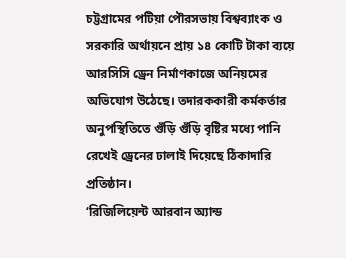চট্টগ্রামের পটিয়া পৌরসভায় বিশ্বব্যাংক ও সরকারি অর্থায়নে প্রায় ১৪ কোটি টাকা ব্যয়ে আরসিসি ড্রেন নির্মাণকাজে অনিয়মের অভিযোগ উঠেছে। তদারককারী কর্মকর্তার অনুপস্থিতিতে গুঁড়ি গুঁড়ি বৃষ্টির মধ্যে পানি রেখেই ড্রেনের ঢালাই দিয়েছে ঠিকাদারি প্রতিষ্ঠান।
‘রিজিলিয়েন্ট আরবান অ্যান্ড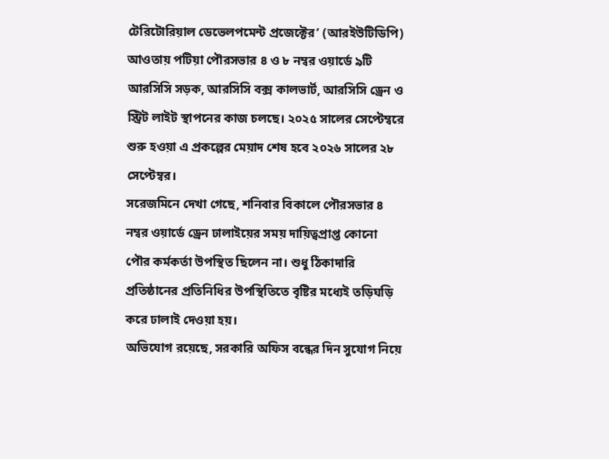টেরিটোরিয়াল ডেভেলপমেন্ট প্রজেক্টের’ (আরইউটিডিপি) আওতায় পটিয়া পৌরসভার ৪ ও ৮ নম্বর ওয়ার্ডে ৯টি আরসিসি সড়ক, আরসিসি বক্স কালভার্ট, আরসিসি ড্রেন ও স্ট্রিট লাইট স্থাপনের কাজ চলছে। ২০২৫ সালের সেপ্টেম্বরে শুরু হওয়া এ প্রকল্পের মেয়াদ শেষ হবে ২০২৬ সালের ২৮ সেপ্টেম্বর।
সরেজমিনে দেখা গেছে, শনিবার বিকালে পৌরসভার ৪ নম্বর ওয়ার্ডে ড্রেন ঢালাইয়ের সময় দায়িত্বপ্রাপ্ত কোনো পৌর কর্মকর্তা উপস্থিত ছিলেন না। শুধু ঠিকাদারি প্রতিষ্ঠানের প্রতিনিধির উপস্থিতিতে বৃষ্টির মধ্যেই তড়িঘড়ি করে ঢালাই দেওয়া হয়।
অভিযোগ রয়েছে, সরকারি অফিস বন্ধের দিন সুযোগ নিয়ে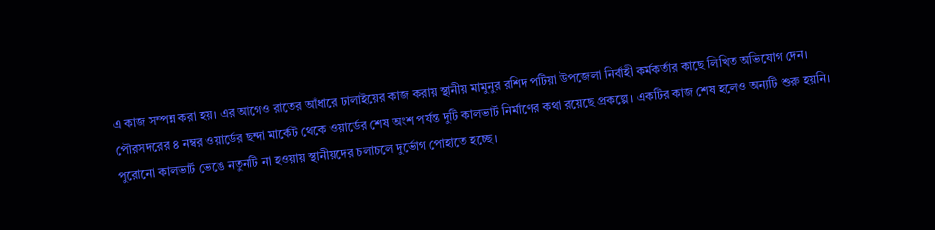এ কাজ সম্পন্ন করা হয়। এর আগেও রাতের আঁধারে ঢালাইয়ের কাজ করায় স্থানীয় মামুনুর রশিদ পটিয়া উপজেলা নির্বাহী কর্মকর্তার কাছে লিখিত অভিযোগ দেন।
পৌরসদরের ৪ নম্বর ওয়ার্ডের ছন্দা মার্কেট থেকে ওয়ার্ডের শেষ অংশ পর্যন্ত দুটি কালভার্ট নির্মাণের কথা রয়েছে প্রকল্পে। একটির কাজ শেষ হলেও অন্যটি শুরু হয়নি। পুরোনো কালভার্ট ভেঙে নতুনটি না হওয়ায় স্থানীয়দের চলাচলে দুর্ভোগ পোহাতে হচ্ছে।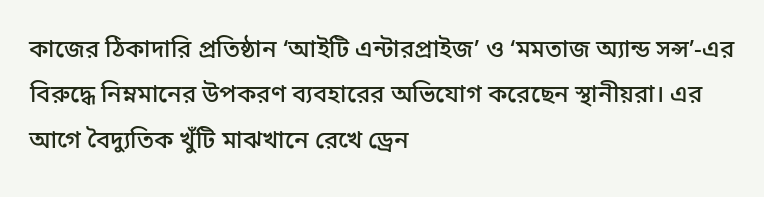কাজের ঠিকাদারি প্রতিষ্ঠান ‘আইটি এন্টারপ্রাইজ’ ও ‘মমতাজ অ্যান্ড সন্স’-এর বিরুদ্ধে নিম্নমানের উপকরণ ব্যবহারের অভিযোগ করেছেন স্থানীয়রা। এর আগে বৈদ্যুতিক খুঁটি মাঝখানে রেখে ড্রেন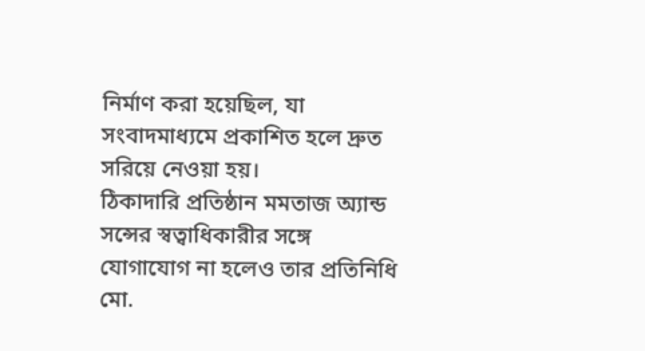নির্মাণ করা হয়েছিল, যা সংবাদমাধ্যমে প্রকাশিত হলে দ্রুত সরিয়ে নেওয়া হয়।
ঠিকাদারি প্রতিষ্ঠান মমতাজ অ্যান্ড সন্সের স্বত্বাধিকারীর সঙ্গে যোগাযোগ না হলেও তার প্রতিনিধি মো.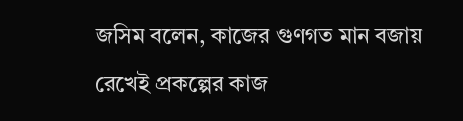জসিম বলেন, কাজের গুণগত মান বজায় রেখেই প্রকল্পের কাজ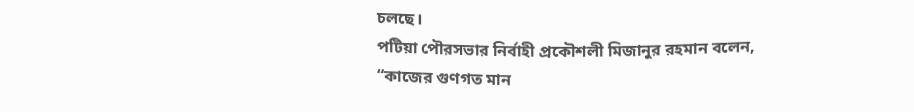চলছে।
পটিয়া পৌরসভার নির্বাহী প্রকৌশলী মিজানুর রহমান বলেন, “কাজের গুণগত মান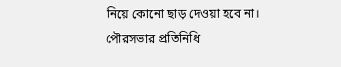নিয়ে কোনো ছাড় দেওয়া হবে না। পৌরসভার প্রতিনিধি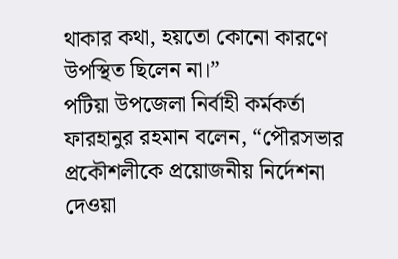থাকার কথা, হয়তো কোনো কারণে উপস্থিত ছিলেন না।”
পটিয়া উপজেলা নির্বাহী কর্মকর্তা ফারহানুর রহমান বলেন, “পৌরসভার প্রকৌশলীকে প্রয়োজনীয় নির্দেশনা দেওয়া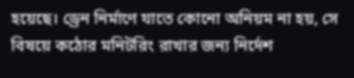হয়েছে। ড্রেন নির্মাণে যাতে কোনো অনিয়ম না হয়, সে বিষয়ে কঠোর মনিটরিং রাখার জন্য নির্দেশ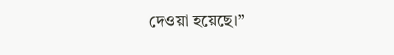দেওয়া হয়েছে।”